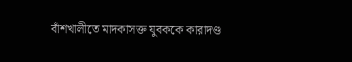বাঁশখালীতে মাদকাসক্ত যুবককে কারাদণ্ড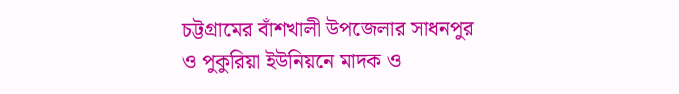চট্টগ্রামের বাঁশখালী উপজেলার সাধনপুর ও পুকুরিয়া ইউনিয়নে মাদক ও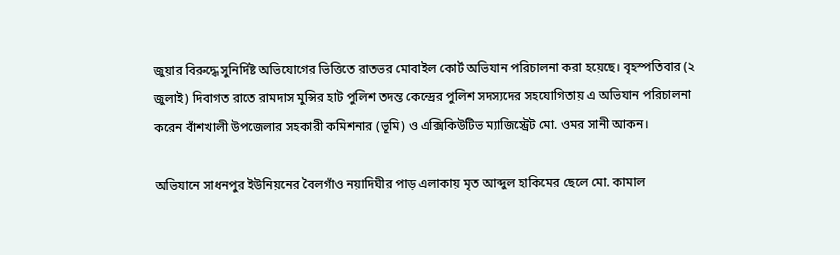জুয়ার বিরুদ্ধে সুনির্দিষ্ট অভিযোগের ভিত্তিতে রাতভর মোবাইল কোর্ট অভিযান পরিচালনা করা হয়েছে। বৃহস্পতিবার (২ জুলাই) দিবাগত রাতে রামদাস মুন্সির হাট পুলিশ তদন্ত কেন্দ্রের পুলিশ সদস্যদের সহযোগিতায় এ অভিযান পরিচালনা করেন বাঁশখালী উপজেলার সহকারী কমিশনার (ভূমি) ও এক্সিকিউটিভ ম্যাজিস্ট্রেট মো. ওমর সানী আকন।

অভিযানে সাধনপুর ইউনিয়নের বৈলগাঁও নয়াদিঘীর পাড় এলাকায় মৃত আব্দুল হাকিমের ছেলে মো. কামাল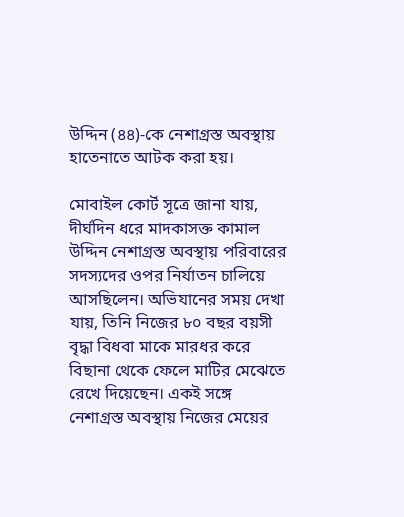উদ্দিন (৪৪)-কে নেশাগ্রস্ত অবস্থায় হাতেনাতে আটক করা হয়।

মোবাইল কোর্ট সূত্রে জানা যায়, দীর্ঘদিন ধরে মাদকাসক্ত কামাল উদ্দিন নেশাগ্রস্ত অবস্থায় পরিবারের সদস্যদের ওপর নির্যাতন চালিয়ে আসছিলেন। অভিযানের সময় দেখা যায়, তিনি নিজের ৮০ বছর বয়সী বৃদ্ধা বিধবা মাকে মারধর করে বিছানা থেকে ফেলে মাটির মেঝেতে রেখে দিয়েছেন। একই সঙ্গে নেশাগ্রস্ত অবস্থায় নিজের মেয়ের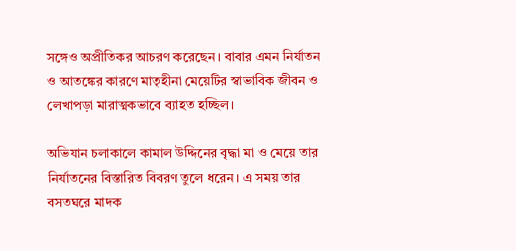সঙ্গেও অপ্রীতিকর আচরণ করেছেন। বাবার এমন নির্যাতন ও আতঙ্কের কারণে মাতৃহীনা মেয়েটির স্বাভাবিক জীবন ও লেখাপড়া মারাত্মকভাবে ব্যাহত হচ্ছিল।

অভিযান চলাকালে কামাল উদ্দিনের বৃদ্ধা মা ও মেয়ে তার নির্যাতনের বিস্তারিত বিবরণ তুলে ধরেন। এ সময় তার বসতঘরে মাদক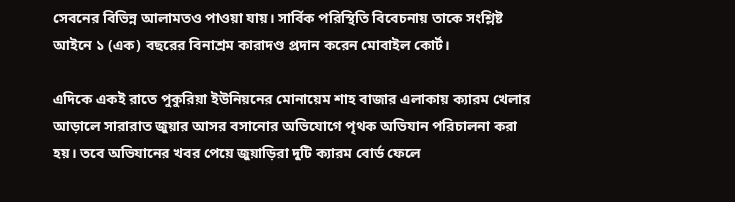সেবনের বিভিন্ন আলামতও পাওয়া যায়। সার্বিক পরিস্থিতি বিবেচনায় তাকে সংশ্লিষ্ট আইনে ১ (এক) বছরের বিনাশ্রম কারাদণ্ড প্রদান করেন মোবাইল কোর্ট।

এদিকে একই রাতে পুকুরিয়া ইউনিয়নের মোনায়েম শাহ বাজার এলাকায় ক্যারম খেলার আড়ালে সারারাত জুয়ার আসর বসানোর অভিযোগে পৃথক অভিযান পরিচালনা করা হয়। তবে অভিযানের খবর পেয়ে জুয়াড়িরা দুটি ক্যারম বোর্ড ফেলে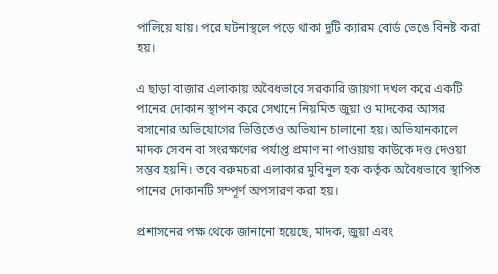পালিয়ে যায়। পরে ঘটনাস্থলে পড়ে থাকা দুটি ক্যারম বোর্ড ভেঙে বিনষ্ট করা হয়।

এ ছাড়া বাজার এলাকায় অবৈধভাবে সরকারি জায়গা দখল করে একটি পানের দোকান স্থাপন করে সেখানে নিয়মিত জুয়া ও মাদকের আসর বসানোর অভিযোগের ভিত্তিতেও অভিযান চালানো হয়। অভিযানকালে মাদক সেবন বা সংরক্ষণের পর্যাপ্ত প্রমাণ না পাওয়ায় কাউকে দণ্ড দেওয়া সম্ভব হয়নি। তবে বরুমচরা এলাকার মুবিনুল হক কর্তৃক অবৈধভাবে স্থাপিত পানের দোকানটি সম্পূর্ণ অপসারণ করা হয়।

প্রশাসনের পক্ষ থেকে জানানো হয়েছে, মাদক, জুয়া এবং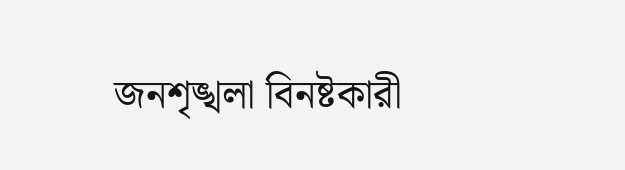জনশৃঙ্খলা বিনষ্টকারী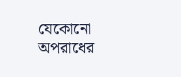যেকোনো অপরাধের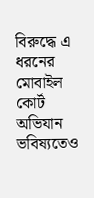বিরুদ্ধে এ ধরনের মোবাইল কোর্ট অভিযান ভবিষ্যতেও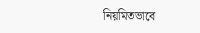নিয়মিতভাবে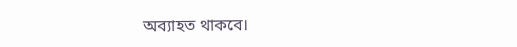অব্যাহত থাকবে।